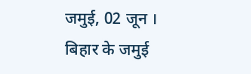जमुई, 02 जून ।
बिहार के जमुई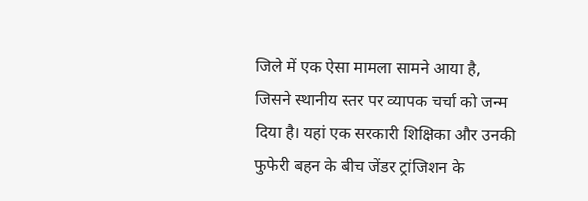जिले में एक ऐसा मामला सामने आया है, जिसने स्थानीय स्तर पर व्यापक चर्चा को जन्म दिया है। यहां एक सरकारी शिक्षिका और उनकी फुफेरी बहन के बीच जेंडर ट्रांजिशन के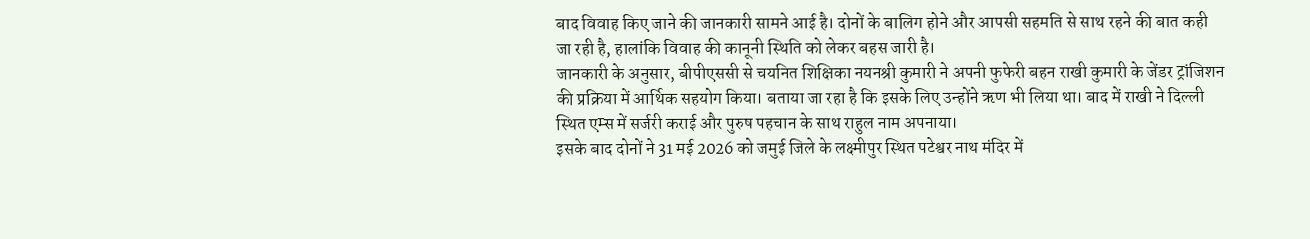बाद विवाह किए जाने की जानकारी सामने आई है। दोनों के बालिग होने और आपसी सहमति से साथ रहने की बात कही जा रही है, हालांकि विवाह की कानूनी स्थिति को लेकर बहस जारी है।
जानकारी के अनुसार, बीपीएससी से चयनित शिक्षिका नयनश्री कुमारी ने अपनी फुफेरी बहन राखी कुमारी के जेंडर ट्रांजिशन की प्रक्रिया में आर्थिक सहयोग किया। बताया जा रहा है कि इसके लिए उन्होंने ऋण भी लिया था। बाद में राखी ने दिल्ली स्थित एम्स में सर्जरी कराई और पुरुष पहचान के साथ राहुल नाम अपनाया।
इसके बाद दोनों ने 31 मई 2026 को जमुई जिले के लक्ष्मीपुर स्थित पटेश्वर नाथ मंदिर में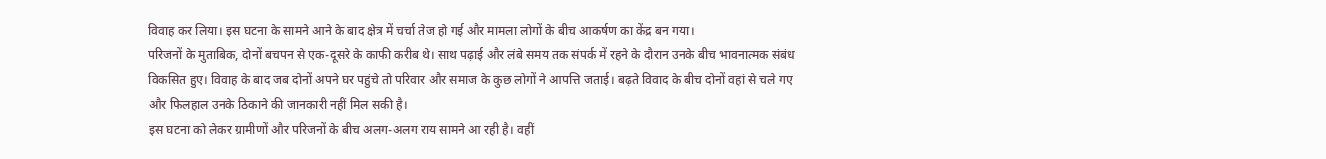विवाह कर लिया। इस घटना के सामने आने के बाद क्षेत्र में चर्चा तेज हो गई और मामला लोगों के बीच आकर्षण का केंद्र बन गया।
परिजनों के मुताबिक, दोनों बचपन से एक-दूसरे के काफी करीब थे। साथ पढ़ाई और लंबे समय तक संपर्क में रहने के दौरान उनके बीच भावनात्मक संबंध विकसित हुए। विवाह के बाद जब दोनों अपने घर पहुंचे तो परिवार और समाज के कुछ लोगों ने आपत्ति जताई। बढ़ते विवाद के बीच दोनों वहां से चले गए और फिलहाल उनके ठिकाने की जानकारी नहीं मिल सकी है।
इस घटना को लेकर ग्रामीणों और परिजनों के बीच अलग-अलग राय सामने आ रही है। वहीं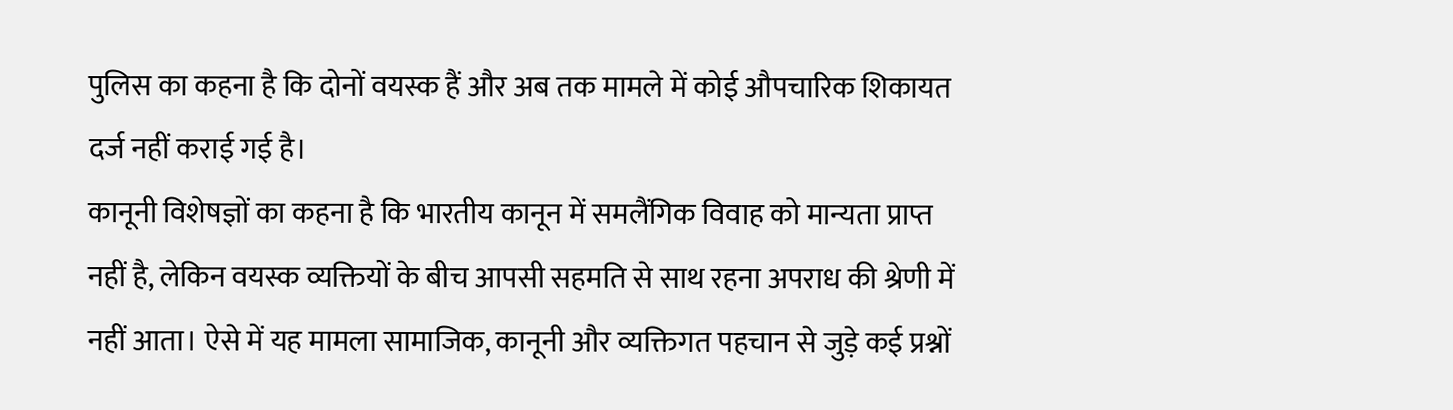पुलिस का कहना है कि दोनों वयस्क हैं और अब तक मामले में कोई औपचारिक शिकायत दर्ज नहीं कराई गई है।
कानूनी विशेषज्ञों का कहना है कि भारतीय कानून में समलैंगिक विवाह को मान्यता प्राप्त नहीं है, लेकिन वयस्क व्यक्तियों के बीच आपसी सहमति से साथ रहना अपराध की श्रेणी में नहीं आता। ऐसे में यह मामला सामाजिक, कानूनी और व्यक्तिगत पहचान से जुड़े कई प्रश्नों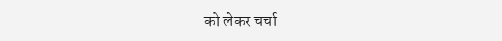को लेकर चर्चा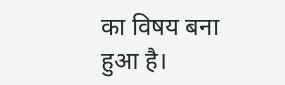का विषय बना हुआ है।